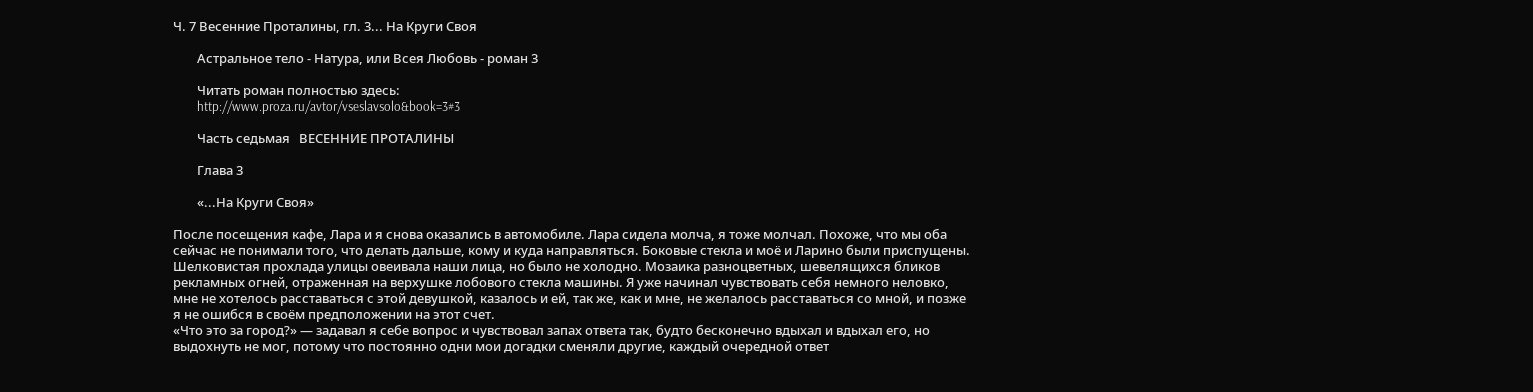Ч. 7 Весенние Проталины, гл. 3... На Круги Своя

        Астральное тело - Натура, или Всея Любовь - роман 3

        Читать роман полностью здесь:
        http://www.proza.ru/avtor/vseslavsolo&book=3#3

        Часть седьмая   ВЕСЕННИЕ ПРОТАЛИНЫ

        Глава 3

        «...На Круги Своя»

После посещения кафе, Лара и я снова оказались в автомобиле. Лара сидела молча, я тоже молчал. Похоже, что мы оба сейчас не понимали того, что делать дальше, кому и куда направляться. Боковые стекла и моё и Ларино были приспущены. Шелковистая прохлада улицы овеивала наши лица, но было не холодно. Мозаика разноцветных, шевелящихся бликов рекламных огней, отраженная на верхушке лобового стекла машины. Я уже начинал чувствовать себя немного неловко, мне не хотелось расставаться с этой девушкой, казалось и ей, так же, как и мне, не желалось расставаться со мной, и позже я не ошибся в своём предположении на этот счет.
«Что это за город?» — задавал я себе вопрос и чувствовал запах ответа так, будто бесконечно вдыхал и вдыхал его, но выдохнуть не мог, потому что постоянно одни мои догадки сменяли другие, каждый очередной ответ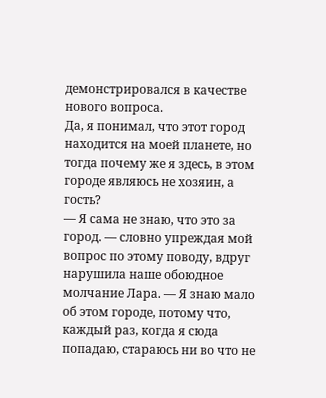демонстрировался в качестве нового вопроса.
Да, я понимал, что этот город находится на моей планете, но тогда почему же я здесь, в этом городе являюсь не хозяин, а гость?
— Я сама не знаю, что это за город. — словно упреждая мой вопрос по этому поводу, вдруг нарушила наше обоюдное молчание Лара. — Я знаю мало об этом городе, потому что, каждый раз, когда я сюда попадаю, стараюсь ни во что не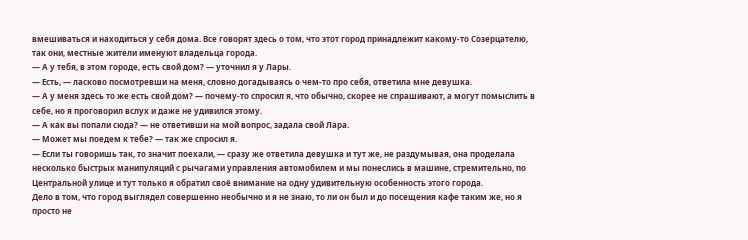вмешиваться и находиться у себя дома. Все говорят здесь о том, что этот город принадлежит какому-то Созерцателю, так они, местные жители именуют владельца города.
— А у тебя, в этом городе, есть свой дом? — уточнил я у Лары.
— Есть, — ласково посмотревши на меня, словно догадываясь о чем-то про себя, ответила мне девушка.
— А у меня здесь то же есть свой дом? — почему-то спросил я, что обычно, скорее не спрашивают, а могут помыслить в себе, но я проговорил вслух и даже не удивился этому.
— А как вы попали сюда? — не ответивши на мой вопрос, задала свой Лара.
— Может мы поедем к тебе? — так же спросил я.
— Если ты говоришь так, то значит поехали, — сразу же ответила девушка и тут же, не раздумывая, она проделала несколько быстрых манипуляций с рычагами управления автомобилем и мы понеслись в машине, стремительно, по Центральной улице и тут только я обратил своё внимание на одну удивительную особенность этого города.
Дело в том, что город выглядел совершенно необычно и я не знаю, то ли он был и до посещения кафе таким же, но я просто не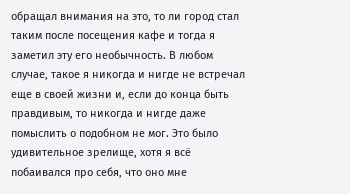обращал внимания на это, то ли город стал таким после посещения кафе и тогда я заметил эту его необычность. В любом случае, такое я никогда и нигде не встречал еще в своей жизни и, если до конца быть правдивым, то никогда и нигде даже помыслить о подобном не мог. Это было удивительное зрелище, хотя я всё побаивался про себя, что оно мне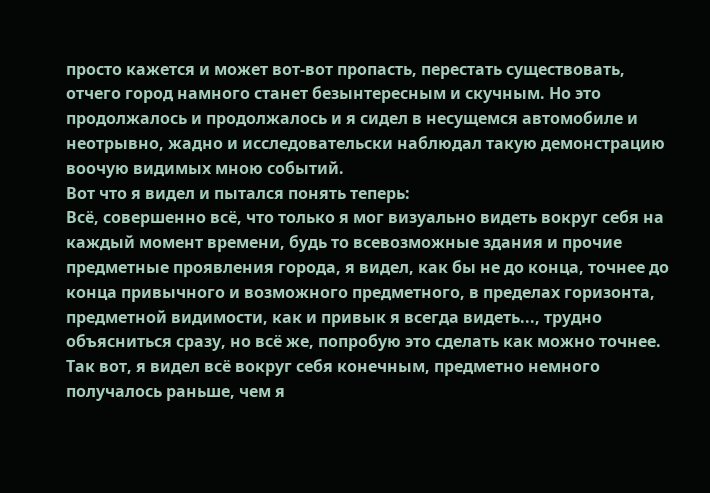просто кажется и может вот-вот пропасть, перестать существовать, отчего город намного станет безынтересным и скучным. Но это продолжалось и продолжалось и я сидел в несущемся автомобиле и неотрывно, жадно и исследовательски наблюдал такую демонстрацию воочую видимых мною событий.
Вот что я видел и пытался понять теперь:
Всё, совершенно всё, что только я мог визуально видеть вокруг себя на каждый момент времени, будь то всевозможные здания и прочие предметные проявления города, я видел, как бы не до конца, точнее до конца привычного и возможного предметного, в пределах горизонта, предметной видимости, как и привык я всегда видеть..., трудно объясниться сразу, но всё же, попробую это сделать как можно точнее. Так вот, я видел всё вокруг себя конечным, предметно немного получалось раньше, чем я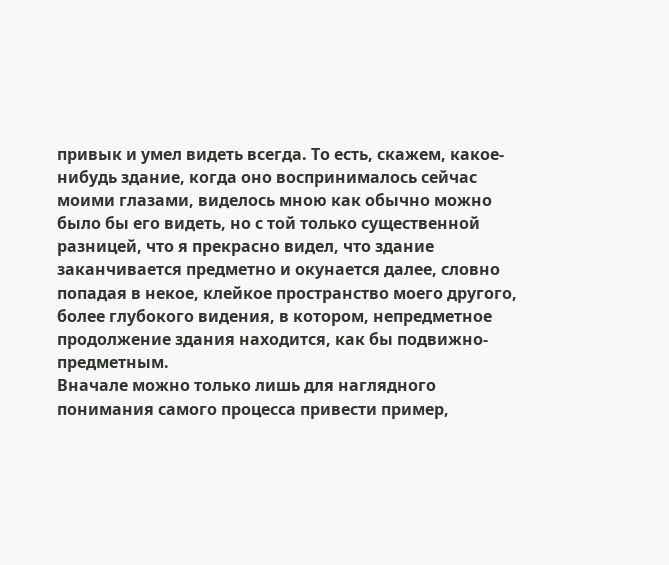привык и умел видеть всегда. То есть, скажем, какое-нибудь здание, когда оно воспринималось сейчас моими глазами, виделось мною как обычно можно было бы его видеть, но с той только существенной разницей, что я прекрасно видел, что здание заканчивается предметно и окунается далее, словно попадая в некое, клейкое пространство моего другого, более глубокого видения, в котором, непредметное продолжение здания находится, как бы подвижно-предметным.
Вначале можно только лишь для наглядного понимания самого процесса привести пример,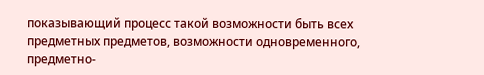показывающий процесс такой возможности быть всех предметных предметов, возможности одновременного, предметно-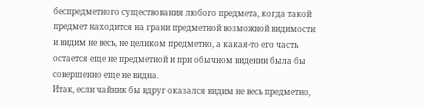беспредметного существования любого предмета, когда такой предмет находится на грани предметной возможной видимости и видим не весь, не целиком предметно, а какая-то его часть остается еще не предметной и при обычном видении была бы совершенно еще не видна.
Итак, если чайник бы вдруг оказался видим не весь предметно,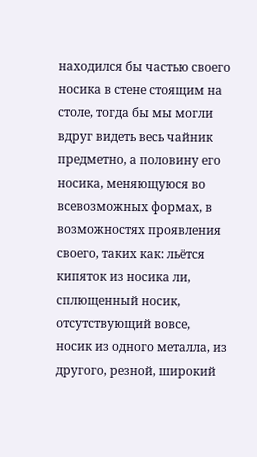находился бы частью своего носика в стене стоящим на столе, тогда бы мы могли вдруг видеть весь чайник предметно, а половину его носика, меняющуюся во всевозможных формах, в возможностях проявления своего, таких как: льётся кипяток из носика ли, сплющенный носик, отсутствующий вовсе, носик из одного металла, из другого, резной, широкий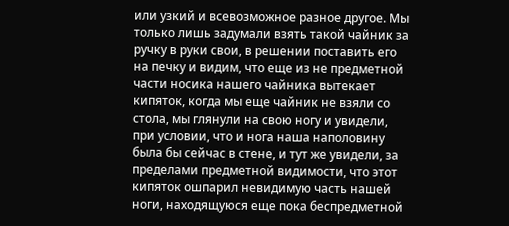или узкий и всевозможное разное другое. Мы только лишь задумали взять такой чайник за ручку в руки свои, в решении поставить его на печку и видим, что еще из не предметной части носика нашего чайника вытекает кипяток, когда мы еще чайник не взяли со стола, мы глянули на свою ногу и увидели,  при условии, что и нога наша наполовину была бы сейчас в стене, и тут же увидели, за пределами предметной видимости, что этот кипяток ошпарил невидимую часть нашей ноги, находящуюся еще пока беспредметной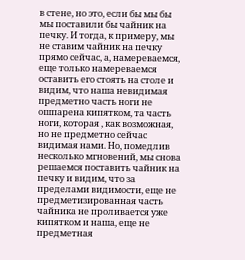в стене, но это, если бы мы бы мы поставили бы чайник на печку. И тогда, к примеру, мы не ставим чайник на печку прямо сейчас, а, намереваемся, еще только намереваемся оставить его стоять на столе и видим, что наша невидимая предметно часть ноги не ошпарена кипятком, та часть ноги, которая , как возможная, но не предметно сейчас видимая нами. Но, помедлив несколько мгновений, мы снова решаемся поставить чайник на печку и видим, что за пределами видимости, еще не предметизированная часть чайника не проливается уже кипятком и наша, еще не предметная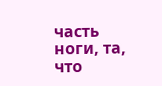часть ноги, та, что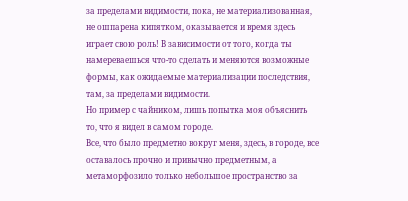за пределами видимости, пока, не материализованная, не ошпарена кипятком, оказывается и время здесь играет свою роль! В зависимости от того, когда ты намереваешься что-то сделать и меняются возможные формы, как ожидаемые материализации последствия, там, за пределами видимости.
Но пример с чайником, лишь попытка моя объяснить то, что я видел в самом городе.
Все, что было предметно вокруг меня, здесь, в городе, все оставалось прочно и привычно предметным, а метаморфозило только небольшое пространство за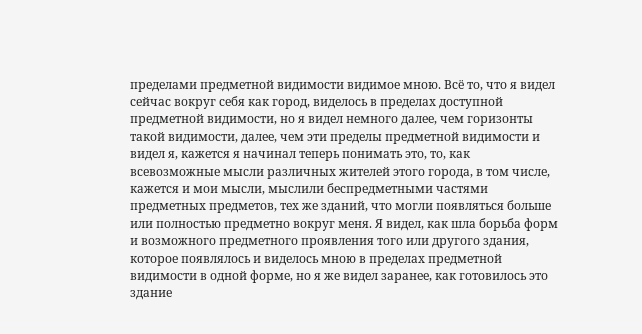пределами предметной видимости видимое мною. Всё то, что я видел сейчас вокруг себя как город, виделось в пределах доступной предметной видимости, но я видел немного далее, чем горизонты такой видимости, далее, чем эти пределы предметной видимости и видел я, кажется я начинал теперь понимать это, то, как всевозможные мысли различных жителей этого города, в том числе, кажется и мои мысли, мыслили беспредметными частями предметных предметов, тех же зданий, что могли появляться больше или полностью предметно вокруг меня. Я видел, как шла борьба форм и возможного предметного проявления того или другого здания, которое появлялось и виделось мною в пределах предметной видимости в одной форме, но я же видел заранее, как готовилось это здание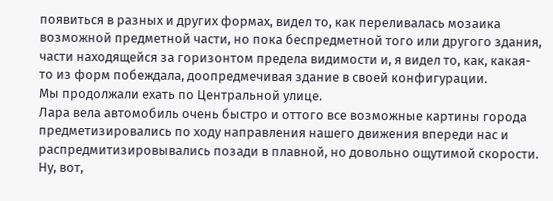появиться в разных и других формах, видел то, как переливалась мозаика возможной предметной части, но пока беспредметной того или другого здания, части находящейся за горизонтом предела видимости и, я видел то, как, какая-то из форм побеждала, доопредмечивая здание в своей конфигурации.
Мы продолжали ехать по Центральной улице.
Лара вела автомобиль очень быстро и оттого все возможные картины города предметизировались по ходу направления нашего движения впереди нас и распредмитизировывались позади в плавной, но довольно ощутимой скорости.
Ну, вот,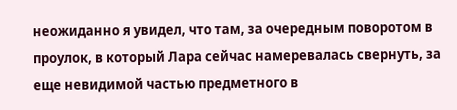неожиданно я увидел, что там, за очередным поворотом в проулок, в который Лара сейчас намеревалась свернуть, за еще невидимой частью предметного в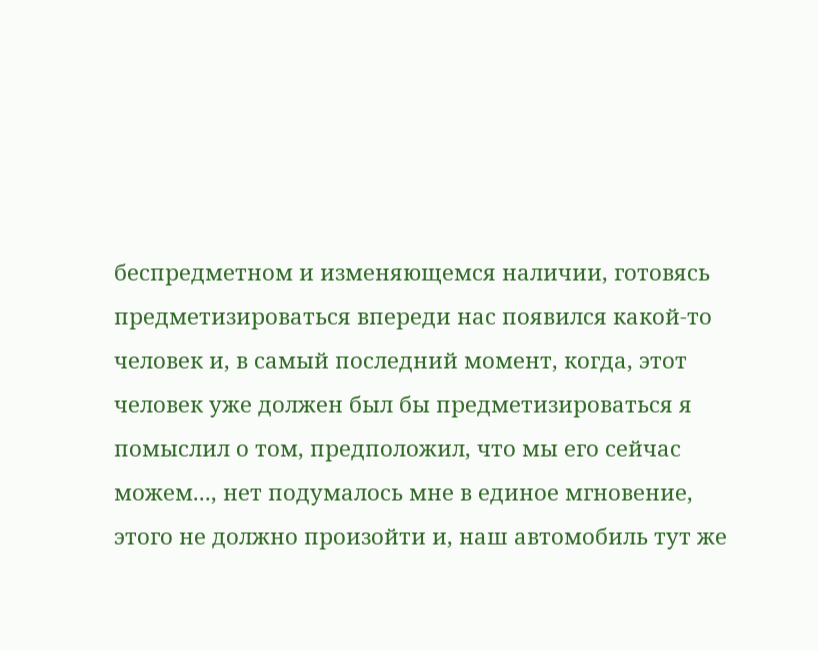беспредметном и изменяющемся наличии, готовясь предметизироваться впереди нас появился какой-то человек и, в самый последний момент, когда, этот человек уже должен был бы предметизироваться я помыслил о том, предположил, что мы его сейчас можем..., нет подумалось мне в единое мгновение, этого не должно произойти и, наш автомобиль тут же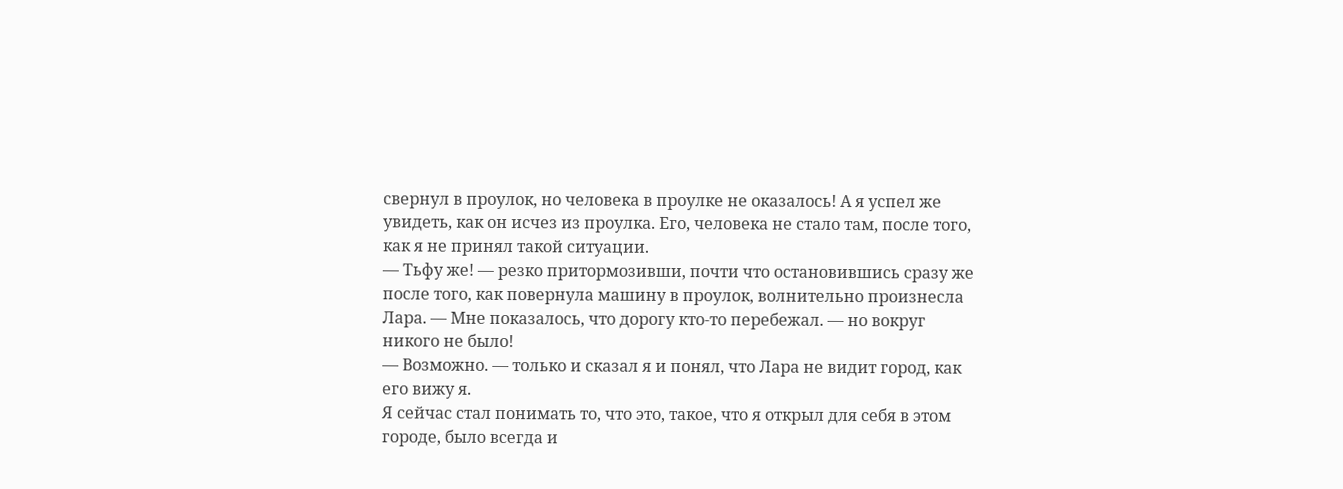свернул в проулок, но человека в проулке не оказалось! А я успел же увидеть, как он исчез из проулка. Его, человека не стало там, после того, как я не принял такой ситуации.
— Тьфу же! — резко притормозивши, почти что остановившись сразу же после того, как повернула машину в проулок, волнительно произнесла Лара. — Мне показалось, что дорогу кто-то перебежал. — но вокруг никого не было!
— Возможно. — только и сказал я и понял, что Лара не видит город, как его вижу я.
Я сейчас стал понимать то, что это, такое, что я открыл для себя в этом городе, было всегда и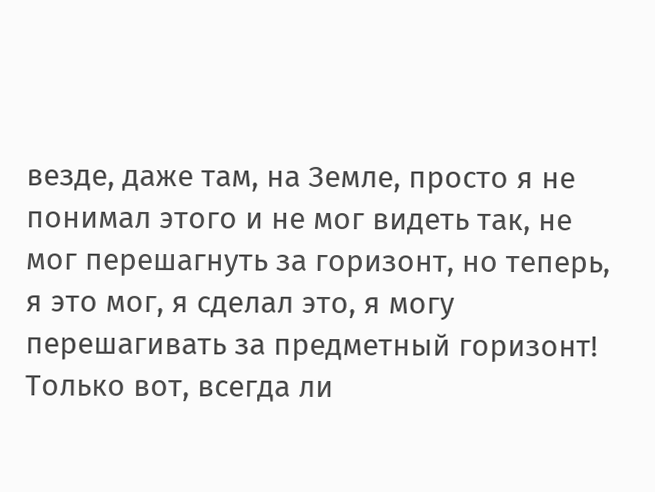везде, даже там, на Земле, просто я не понимал этого и не мог видеть так, не мог перешагнуть за горизонт, но теперь, я это мог, я сделал это, я могу перешагивать за предметный горизонт! Только вот, всегда ли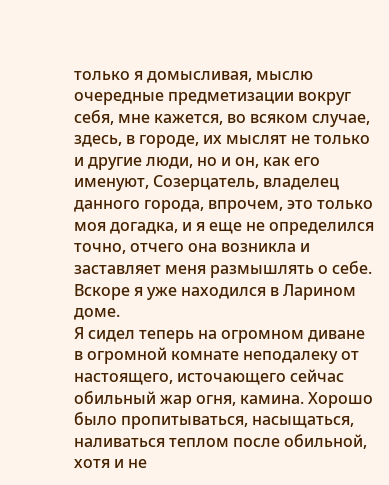только я домысливая, мыслю очередные предметизации вокруг себя, мне кажется, во всяком случае, здесь, в городе, их мыслят не только и другие люди, но и он, как его именуют, Созерцатель, владелец данного города, впрочем, это только моя догадка, и я еще не определился точно, отчего она возникла и заставляет меня размышлять о себе.
Вскоре я уже находился в Ларином доме.
Я сидел теперь на огромном диване в огромной комнате неподалеку от настоящего, источающего сейчас обильный жар огня, камина. Хорошо было пропитываться, насыщаться, наливаться теплом после обильной, хотя и не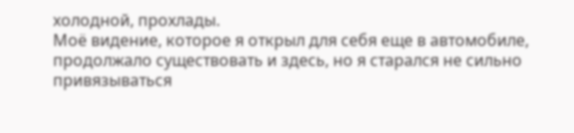холодной, прохлады.
Моё видение, которое я открыл для себя еще в автомобиле, продолжало существовать и здесь, но я старался не сильно привязываться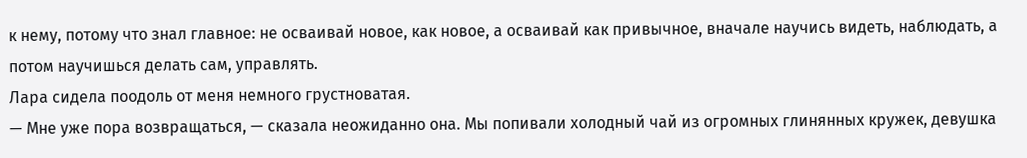к нему, потому что знал главное: не осваивай новое, как новое, а осваивай как привычное, вначале научись видеть, наблюдать, а потом научишься делать сам, управлять.
Лара сидела поодоль от меня немного грустноватая.
— Мне уже пора возвращаться, — сказала неожиданно она. Мы попивали холодный чай из огромных глинянных кружек, девушка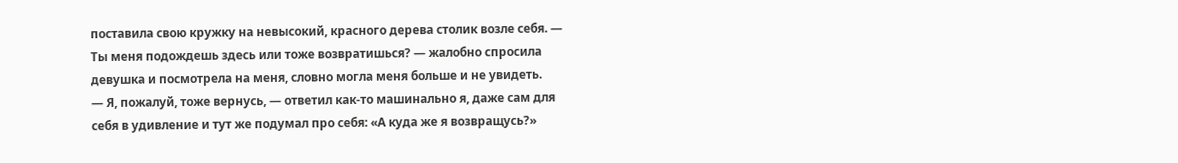поставила свою кружку на невысокий, красного дерева столик возле себя. — Ты меня подождешь здесь или тоже возвратишься? — жалобно спросила девушка и посмотрела на меня, словно могла меня больше и не увидеть.
— Я, пожалуй, тоже вернусь, — ответил как-то машинально я, даже сам для себя в удивление и тут же подумал про себя: «А куда же я возвращусь?»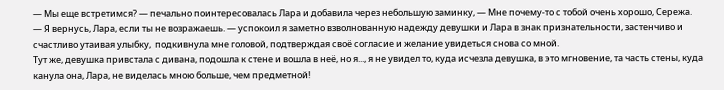— Мы еще встретимся? — печально поинтересовалась Лара и добавила через небольшую заминку, — Мне почему-то с тобой очень хорошо, Сережа.
— Я вернусь, Лара, если ты не возражаешь. — успокоил я заметно взволнованную надежду девушки и Лара в знак признательности, застенчиво и счастливо утаивая улыбку,  подкивнула мне головой, подтверждая своё согласие и желание увидеться снова со мной.
Тут же, девушка привстала с дивана, подошла к стене и вошла в неё, но я..., я не увидел то, куда исчезла девушка, в это мгновение, та часть стены, куда канула она, Лара, не виделась мною больше, чем предметной!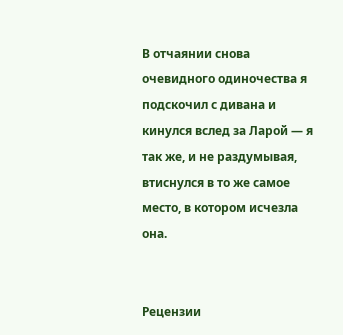В отчаянии снова очевидного одиночества я подскочил с дивана и кинулся вслед за Ларой — я так же, и не раздумывая, втиснулся в то же самое место, в котором исчезла она.


Рецензии